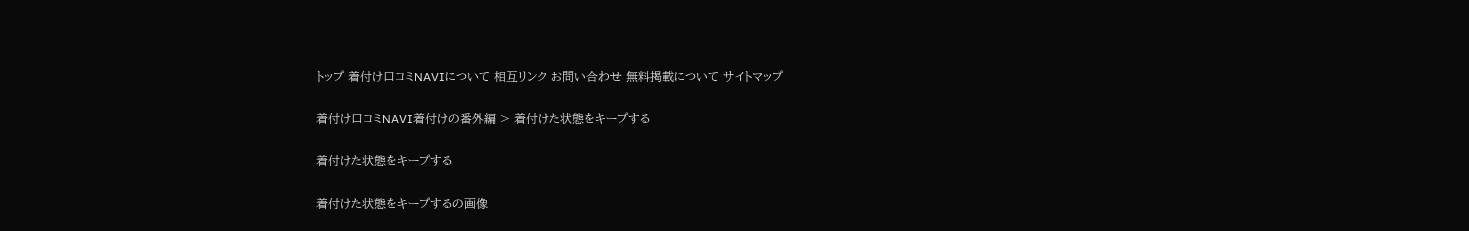トップ 着付け口コミNAVIについて 相互リンク お問い合わせ 無料掲載について サイトマップ

着付け口コミNAVI着付けの番外編 > 着付けた状態をキープする

着付けた状態をキープする

着付けた状態をキープするの画像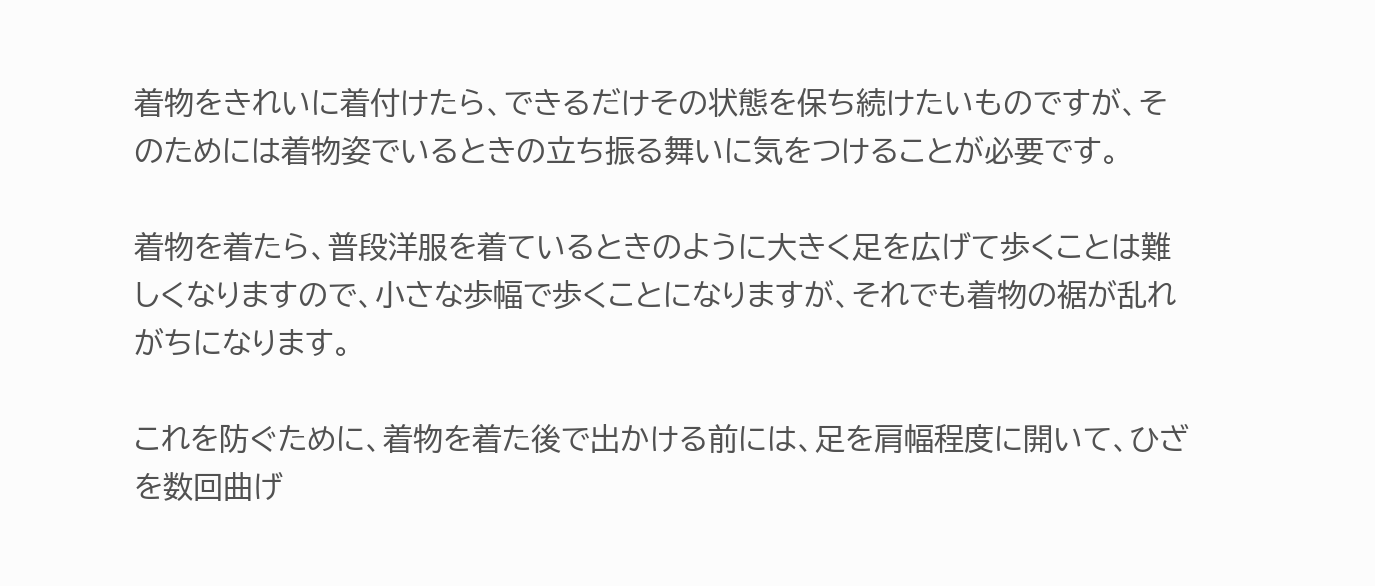着物をきれいに着付けたら、できるだけその状態を保ち続けたいものですが、そのためには着物姿でいるときの立ち振る舞いに気をつけることが必要です。

着物を着たら、普段洋服を着ているときのように大きく足を広げて歩くことは難しくなりますので、小さな歩幅で歩くことになりますが、それでも着物の裾が乱れがちになります。

これを防ぐために、着物を着た後で出かける前には、足を肩幅程度に開いて、ひざを数回曲げ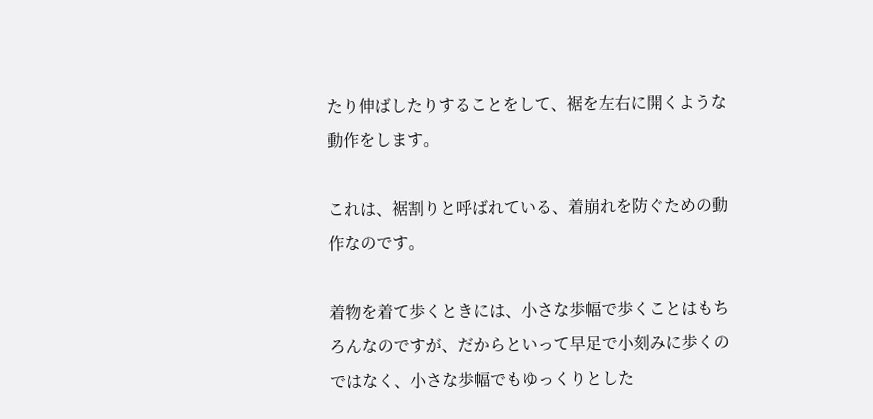たり伸ばしたりすることをして、裾を左右に開くような動作をします。

これは、裾割りと呼ばれている、着崩れを防ぐための動作なのです。

着物を着て歩くときには、小さな歩幅で歩くことはもちろんなのですが、だからといって早足で小刻みに歩くのではなく、小さな歩幅でもゆっくりとした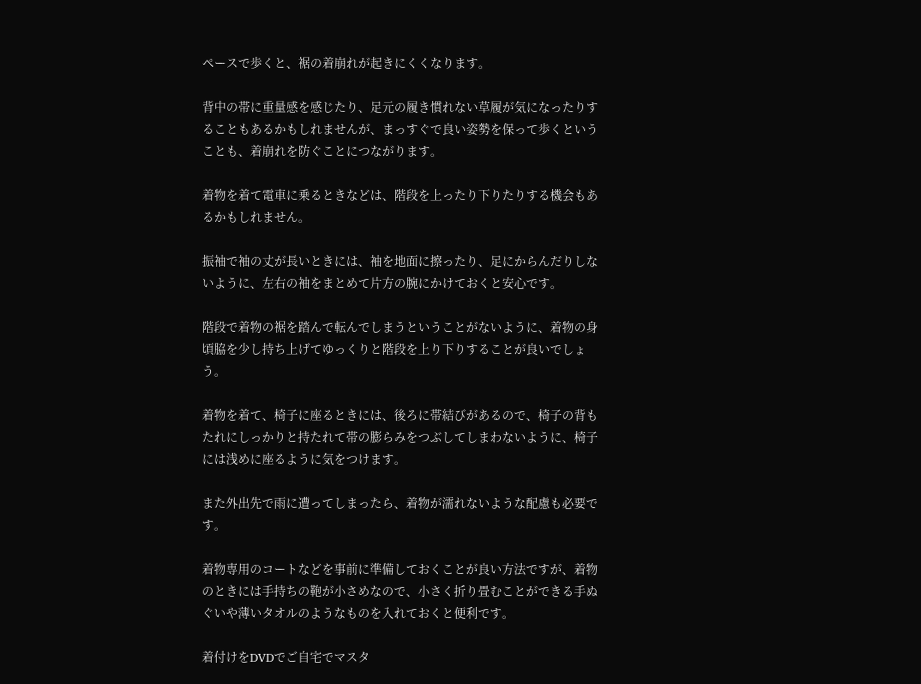ペースで歩くと、裾の着崩れが起きにくくなります。

背中の帯に重量感を感じたり、足元の履き慣れない草履が気になったりすることもあるかもしれませんが、まっすぐで良い姿勢を保って歩くということも、着崩れを防ぐことにつながります。

着物を着て電車に乗るときなどは、階段を上ったり下りたりする機会もあるかもしれません。

振袖で袖の丈が長いときには、袖を地面に擦ったり、足にからんだりしないように、左右の袖をまとめて片方の腕にかけておくと安心です。

階段で着物の裾を踏んで転んでしまうということがないように、着物の身頃脇を少し持ち上げてゆっくりと階段を上り下りすることが良いでしょう。

着物を着て、椅子に座るときには、後ろに帯結びがあるので、椅子の背もたれにしっかりと持たれて帯の膨らみをつぶしてしまわないように、椅子には浅めに座るように気をつけます。

また外出先で雨に遭ってしまったら、着物が濡れないような配慮も必要です。

着物専用のコートなどを事前に準備しておくことが良い方法ですが、着物のときには手持ちの鞄が小さめなので、小さく折り畳むことができる手ぬぐいや薄いタオルのようなものを入れておくと便利です。

着付けをDVDでご自宅でマスタ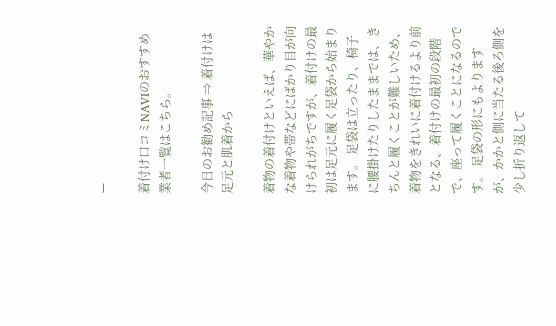ー

着付け口コミNAVIのおすすめ業者一覧はこちら。

今日のお勧め記事 ⇒ 着付けは足元と肌着から

着物の着付けといえば、華やかな着物や帯などにばかり目が向けられがちですが、着付けの最初は足元に履く足袋から始まります。 足袋は立ったり、椅子に腰掛けたりしたままでは、きちんと履くことが難しいため、着物をきれいに着付けるより前となる、着付けの最初の段階で、座って履くことになるのです。 足袋の形にもよりますが、かかと側に当たる後ろ側を少し折り返して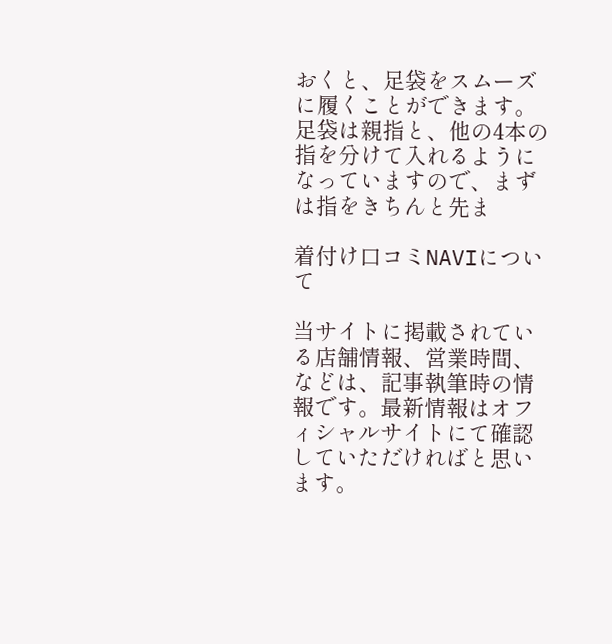おくと、足袋をスムーズに履くことができます。 足袋は親指と、他の4本の指を分けて入れるようになっていますので、まずは指をきちんと先ま

着付け口コミNAVIについて

当サイトに掲載されている店舗情報、営業時間、などは、記事執筆時の情報です。最新情報はオフィシャルサイトにて確認していただければと思います。